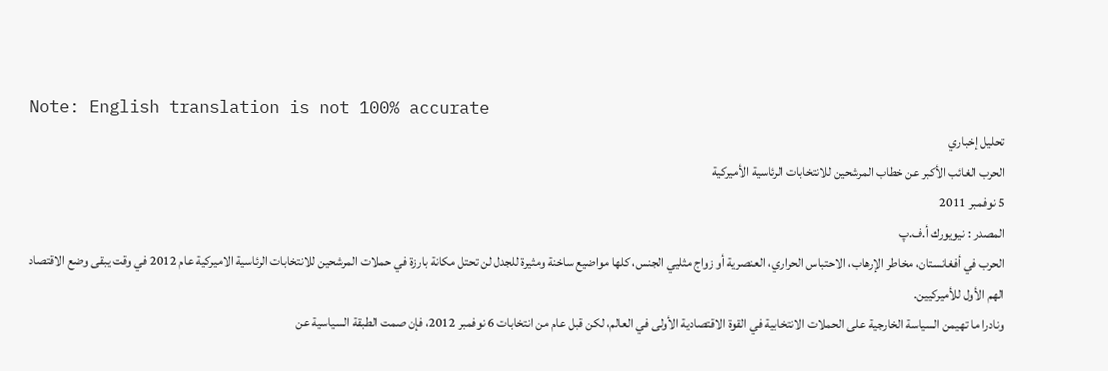Note: English translation is not 100% accurate
تحليل إخباري
الحرب الغائب الأكبر عن خطاب المرشحين للانتخابات الرئاسية الأميركية
5 نوفمبر 2011
المصدر : نيويورك أ.ف.پ
الحرب في أفغانستان، مخاطر الإرهاب، الاحتباس الحراري، العنصرية أو زواج مثليي الجنس، كلها مواضيع ساخنة ومثيرة للجدل لن تحتل مكانة بارزة في حملات المرشحين للانتخابات الرئاسية الاميركية عام 2012 في وقت يبقى وضع الاقتصاد الهم الأول للأميركيين.
ونادرا ما تهيمن السياسة الخارجية على الحملات الانتخابية في القوة الاقتصادية الأولى في العالم، لكن قبل عام من انتخابات 6 نوفمبر 2012، فإن صمت الطبقة السياسية عن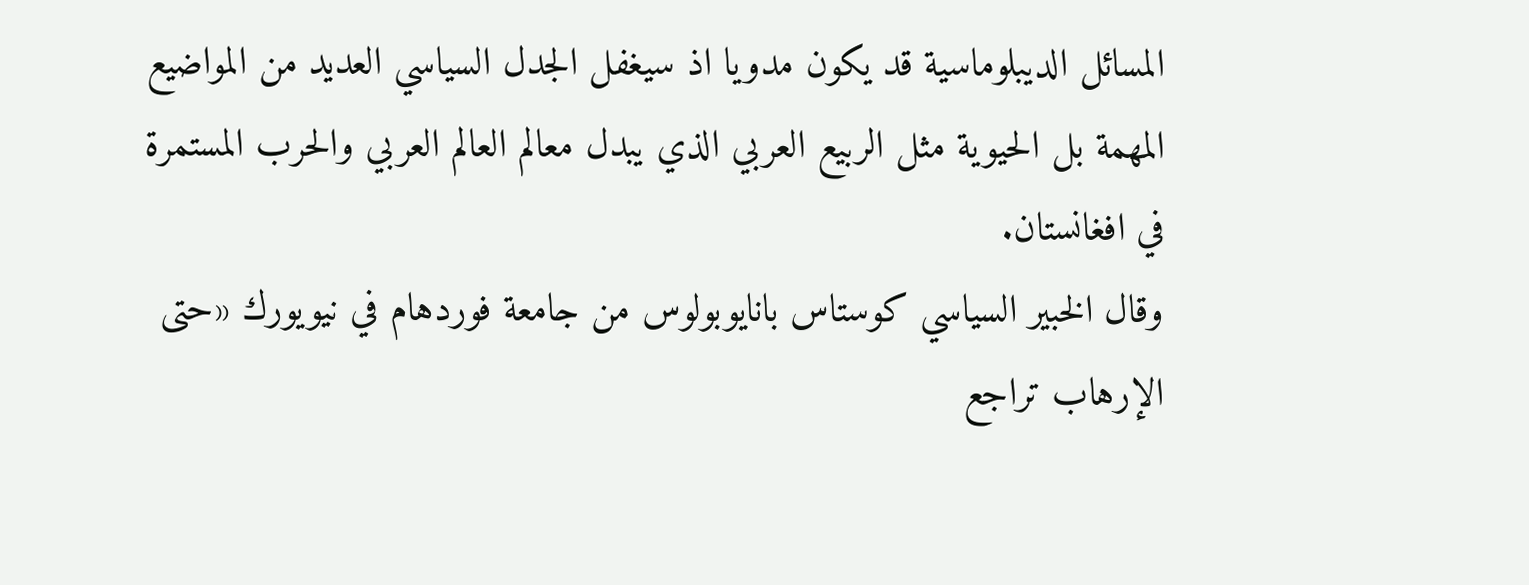المسائل الديبلوماسية قد يكون مدويا اذ سيغفل الجدل السياسي العديد من المواضيع المهمة بل الحيوية مثل الربيع العربي الذي يبدل معالم العالم العربي والحرب المستمرة في افغانستان.
وقال الخبير السياسي كوستاس بانايوبولوس من جامعة فوردهام في نيويورك «حتى الإرهاب تراجع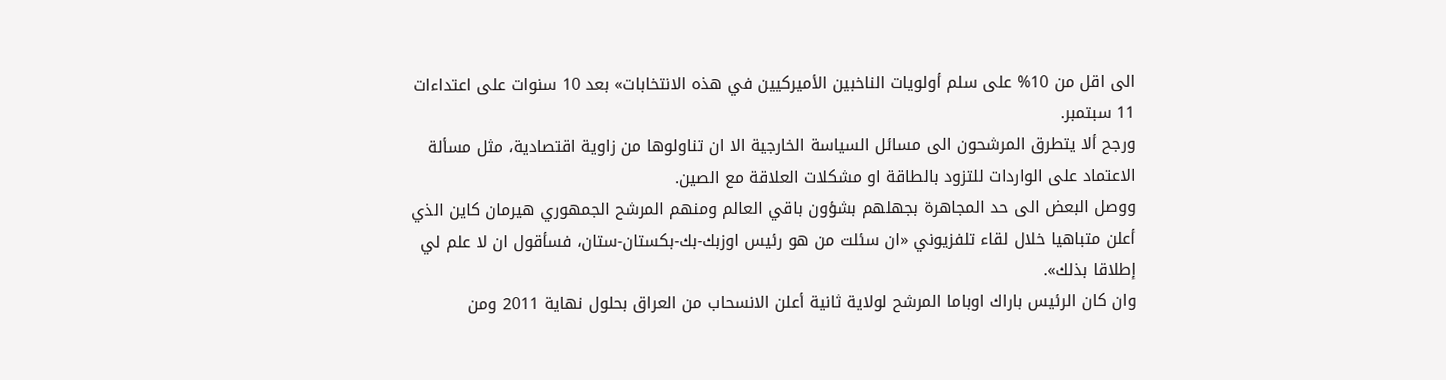الى اقل من 10% على سلم أولويات الناخبين الأميركيين في هذه الانتخابات» بعد 10 سنوات على اعتداءات 11 سبتمبر.
ورجح ألا يتطرق المرشحون الى مسائل السياسة الخارجية الا ان تناولوها من زاوية اقتصادية، مثل مسألة الاعتماد على الواردات للتزود بالطاقة او مشكلات العلاقة مع الصين.
ووصل البعض الى حد المجاهرة بجهلهم بشؤون باقي العالم ومنهم المرشح الجمهوري هيرمان كاين الذي أعلن متباهيا خلال لقاء تلفزيوني «ان سئلت من هو رئيس اوزبك-بك-بكستان-ستان، فسأقول ان لا علم لي إطلاقا بذلك».
وان كان الرئيس باراك اوباما المرشح لولاية ثانية أعلن الانسحاب من العراق بحلول نهاية 2011 ومن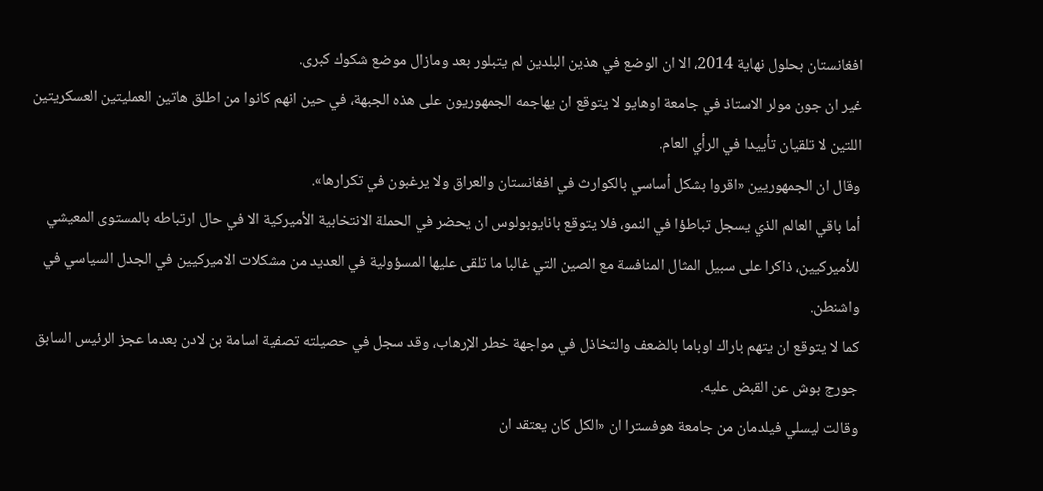افغانستان بحلول نهاية 2014، الا ان الوضع في هذين البلدين لم يتبلور بعد ومازال موضع شكوك كبرى.
غير ان جون مولر الاستاذ في جامعة اوهايو لا يتوقع ان يهاجمه الجمهوريون على هذه الجبهة، في حين انهم كانوا من اطلق هاتين العمليتين العسكريتين اللتين لا تلقيان تأييدا في الرأي العام.
وقال ان الجمهوريين «اقروا بشكل أساسي بالكوارث في افغانستان والعراق ولا يرغبون في تكرارها».
أما باقي العالم الذي يسجل تباطؤا في النمو، فلا يتوقع بانايوبولوس ان يحضر في الحملة الانتخابية الأميركية الا في حال ارتباطه بالمستوى المعيشي للأميركيين، ذاكرا على سبيل المثال المنافسة مع الصين التي غالبا ما تلقى عليها المسؤولية في العديد من مشكلات الاميركيين في الجدل السياسي في واشنطن.
كما لا يتوقع ان يتهم باراك اوباما بالضعف والتخاذل في مواجهة خطر الإرهاب، وقد سجل في حصيلته تصفية اسامة بن لادن بعدما عجز الرئيس السابق جورج بوش عن القبض عليه.
وقالت ليسلي فيلدمان من جامعة هوفسترا ان «الكل كان يعتقد ان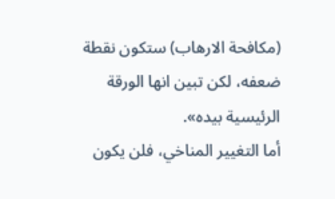(مكافحة الارهاب) ستكون نقطة ضعفه، لكن تبين انها الورقة الرئيسية بيده».
أما التغيير المناخي، فلن يكون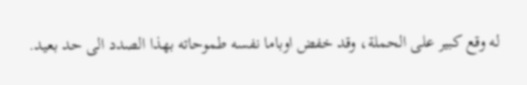له وقع كبير على الحملة، وقد خفض اوباما نفسه طموحاته بهذا الصدد الى حد بعيد.